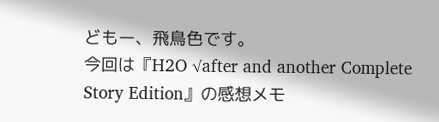どもー、飛鳥色です。
今回は『H2O √after and another Complete Story Edition』の感想メモ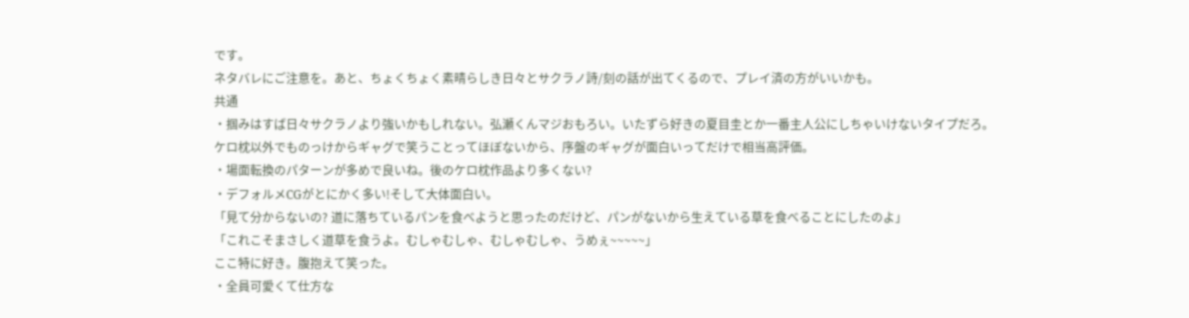です。
ネタバレにご注意を。あと、ちょくちょく素晴らしき日々とサクラノ詩/刻の話が出てくるので、プレイ済の方がいいかも。
共通
・掴みはすば日々サクラノより強いかもしれない。弘瀬くんマジおもろい。いたずら好きの夏目圭とか一番主人公にしちゃいけないタイプだろ。
ケロ枕以外でものっけからギャグで笑うことってほぼないから、序盤のギャグが面白いってだけで相当高評価。
・場面転換のパターンが多めで良いね。後のケロ枕作品より多くない?
・デフォルメCGがとにかく多い!そして大体面白い。
「見て分からないの? 道に落ちているパンを食べようと思ったのだけど、パンがないから生えている草を食べることにしたのよ」
「これこそまさしく道草を食うよ。むしゃむしゃ、むしゃむしゃ、うめぇ~~~~~」
ここ特に好き。腹抱えて笑った。
・全員可愛くて仕方な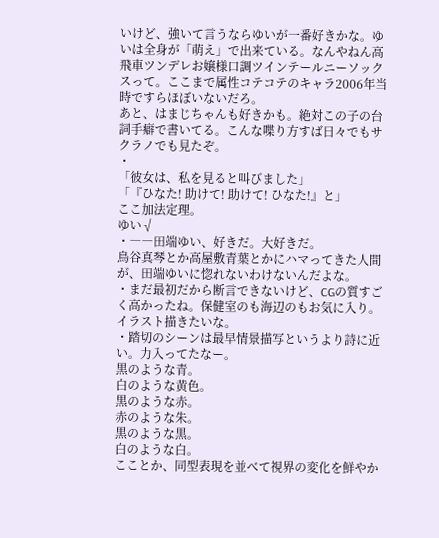いけど、強いて言うならゆいが一番好きかな。ゆいは全身が「萌え」で出来ている。なんやねん高飛車ツンデレお嬢様口調ツインテールニーソックスって。ここまで属性コテコテのキャラ2006年当時ですらほぼいないだろ。
あと、はまじちゃんも好きかも。絶対この子の台詞手癖で書いてる。こんな喋り方すば日々でもサクラノでも見たぞ。
・
「彼女は、私を見ると叫びました」
「『ひなた! 助けて! 助けて! ひなた!』と」
ここ加法定理。
ゆい√
・――田端ゆい、好きだ。大好きだ。
鳥谷真琴とか高屋敷青葉とかにハマってきた人間が、田端ゆいに惚れないわけないんだよな。
・まだ最初だから断言できないけど、CGの質すごく高かったね。保健室のも海辺のもお気に入り。イラスト描きたいな。
・踏切のシーンは最早情景描写というより詩に近い。力入ってたなー。
黒のような青。
白のような黄色。
黒のような赤。
赤のような朱。
黒のような黒。
白のような白。
こことか、同型表現を並べて視界の変化を鮮やか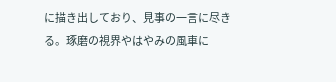に描き出しており、見事の一言に尽きる。琢磨の視界やはやみの風車に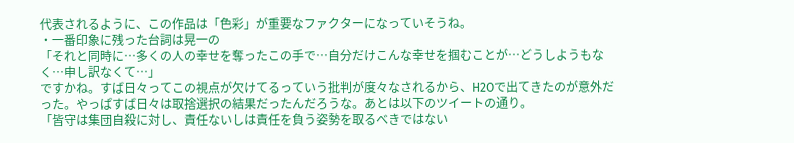代表されるように、この作品は「色彩」が重要なファクターになっていそうね。
・一番印象に残った台詞は晃一の
「それと同時に…多くの人の幸せを奪ったこの手で…自分だけこんな幸せを掴むことが…どうしようもなく…申し訳なくて…」
ですかね。すば日々ってこの視点が欠けてるっていう批判が度々なされるから、H2Oで出てきたのが意外だった。やっぱすば日々は取捨選択の結果だったんだろうな。あとは以下のツイートの通り。
「皆守は集団自殺に対し、責任ないしは責任を負う姿勢を取るべきではない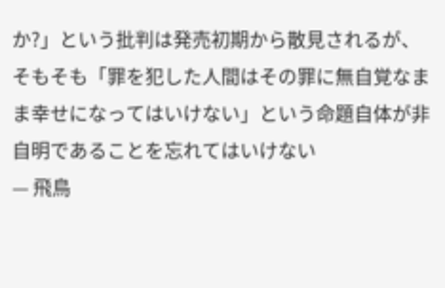か?」という批判は発売初期から散見されるが、そもそも「罪を犯した人間はその罪に無自覚なまま幸せになってはいけない」という命題自体が非自明であることを忘れてはいけない
— 飛鳥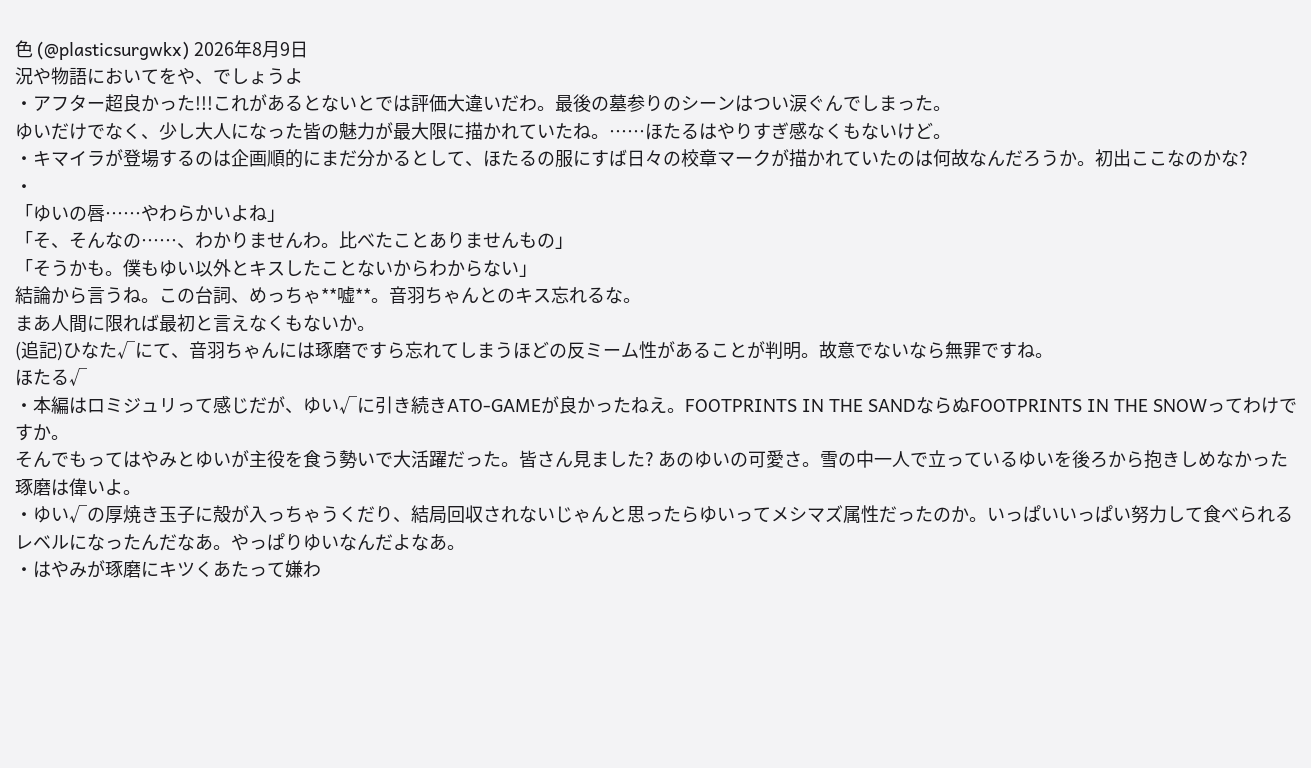色 (@plasticsurgwkx) 2026年8月9日
況や物語においてをや、でしょうよ
・アフター超良かった!!!これがあるとないとでは評価大違いだわ。最後の墓参りのシーンはつい涙ぐんでしまった。
ゆいだけでなく、少し大人になった皆の魅力が最大限に描かれていたね。……ほたるはやりすぎ感なくもないけど。
・キマイラが登場するのは企画順的にまだ分かるとして、ほたるの服にすば日々の校章マークが描かれていたのは何故なんだろうか。初出ここなのかな?
・
「ゆいの唇……やわらかいよね」
「そ、そんなの……、わかりませんわ。比べたことありませんもの」
「そうかも。僕もゆい以外とキスしたことないからわからない」
結論から言うね。この台詞、めっちゃ**嘘**。音羽ちゃんとのキス忘れるな。
まあ人間に限れば最初と言えなくもないか。
(追記)ひなた√にて、音羽ちゃんには琢磨ですら忘れてしまうほどの反ミーム性があることが判明。故意でないなら無罪ですね。
ほたる√
・本編はロミジュリって感じだが、ゆい√に引き続きATO-GAMEが良かったねえ。FOOTPRINTS IN THE SANDならぬFOOTPRINTS IN THE SNOWってわけですか。
そんでもってはやみとゆいが主役を食う勢いで大活躍だった。皆さん見ました? あのゆいの可愛さ。雪の中一人で立っているゆいを後ろから抱きしめなかった琢磨は偉いよ。
・ゆい√の厚焼き玉子に殻が入っちゃうくだり、結局回収されないじゃんと思ったらゆいってメシマズ属性だったのか。いっぱいいっぱい努力して食べられるレベルになったんだなあ。やっぱりゆいなんだよなあ。
・はやみが琢磨にキツくあたって嫌わ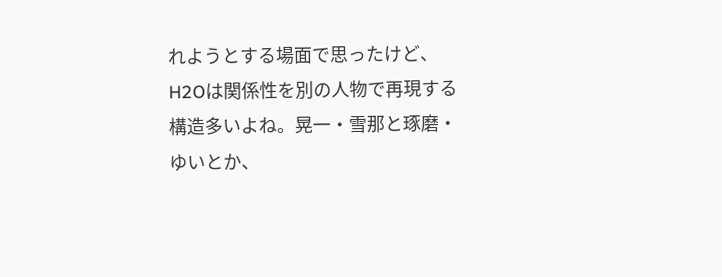れようとする場面で思ったけど、H2Oは関係性を別の人物で再現する構造多いよね。晃一・雪那と琢磨・ゆいとか、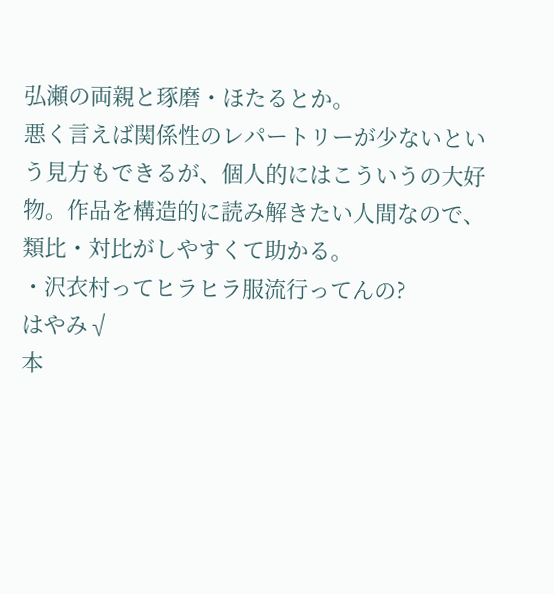弘瀬の両親と琢磨・ほたるとか。
悪く言えば関係性のレパートリーが少ないという見方もできるが、個人的にはこういうの大好物。作品を構造的に読み解きたい人間なので、類比・対比がしやすくて助かる。
・沢衣村ってヒラヒラ服流行ってんの?
はやみ√
本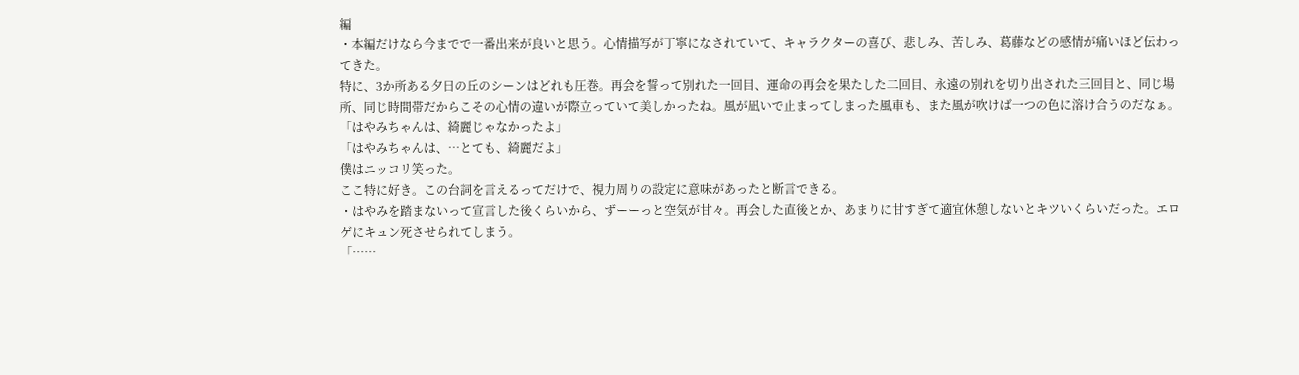編
・本編だけなら今までで一番出来が良いと思う。心情描写が丁寧になされていて、キャラクターの喜び、悲しみ、苦しみ、葛藤などの感情が痛いほど伝わってきた。
特に、3か所ある夕日の丘のシーンはどれも圧巻。再会を誓って別れた一回目、運命の再会を果たした二回目、永遠の別れを切り出された三回目と、同じ場所、同じ時間帯だからこその心情の違いが際立っていて美しかったね。風が凪いで止まってしまった風車も、また風が吹けば一つの色に溶け合うのだなぁ。
「はやみちゃんは、綺麗じゃなかったよ」
「はやみちゃんは、…とても、綺麗だよ」
僕はニッコリ笑った。
ここ特に好き。この台詞を言えるってだけで、視力周りの設定に意味があったと断言できる。
・はやみを踏まないって宣言した後くらいから、ずーーっと空気が甘々。再会した直後とか、あまりに甘すぎて適宜休憩しないとキツいくらいだった。エロゲにキュン死させられてしまう。
「……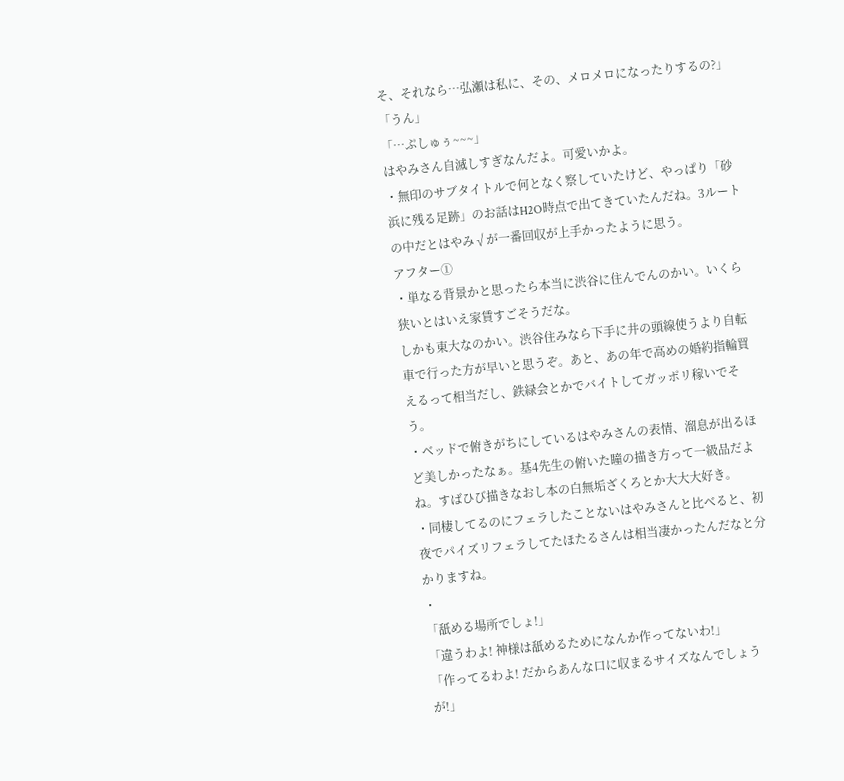そ、それなら…弘瀬は私に、その、メロメロになったりするの?」
「うん」
「…ぷしゅぅ~~~」
はやみさん自滅しすぎなんだよ。可愛いかよ。
・無印のサブタイトルで何となく察していたけど、やっぱり「砂浜に残る足跡」のお話はH2O時点で出てきていたんだね。3ルートの中だとはやみ√が一番回収が上手かったように思う。
アフター①
・単なる背景かと思ったら本当に渋谷に住んでんのかい。いくら狭いとはいえ家賃すごそうだな。
しかも東大なのかい。渋谷住みなら下手に井の頭線使うより自転車で行った方が早いと思うぞ。あと、あの年で高めの婚約指輪買えるって相当だし、鉄緑会とかでバイトしてガッポリ稼いでそう。
・ベッドで俯きがちにしているはやみさんの表情、溜息が出るほど美しかったなぁ。基4先生の俯いた瞳の描き方って一級品だよね。すばひび描きなおし本の白無垢ざくろとか大大大好き。
・同棲してるのにフェラしたことないはやみさんと比べると、初夜でパイズリフェラしてたほたるさんは相当凄かったんだなと分かりますね。
・
「舐める場所でしょ!」
「違うわよ! 神様は舐めるためになんか作ってないわ!」
「作ってるわよ! だからあんな口に収まるサイズなんでしょうが!」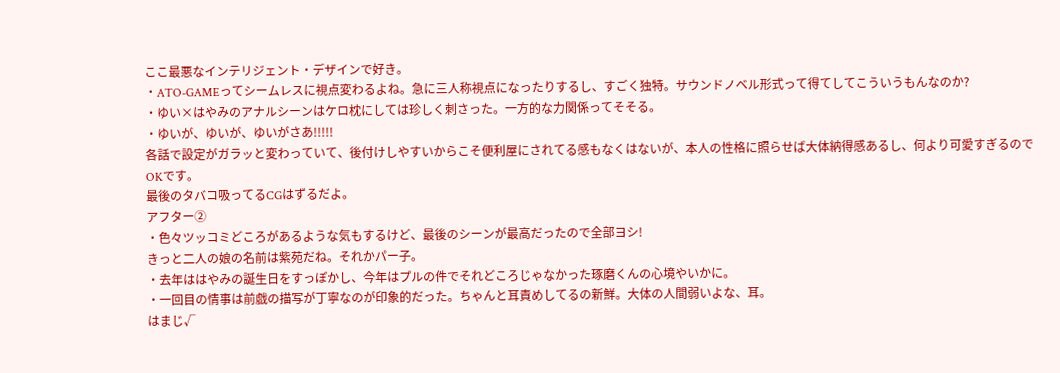ここ最悪なインテリジェント・デザインで好き。
・ATO-GAMEってシームレスに視点変わるよね。急に三人称視点になったりするし、すごく独特。サウンドノベル形式って得てしてこういうもんなのか?
・ゆい×はやみのアナルシーンはケロ枕にしては珍しく刺さった。一方的な力関係ってそそる。
・ゆいが、ゆいが、ゆいがさあ!!!!!
各話で設定がガラッと変わっていて、後付けしやすいからこそ便利屋にされてる感もなくはないが、本人の性格に照らせば大体納得感あるし、何より可愛すぎるのでOKです。
最後のタバコ吸ってるCGはずるだよ。
アフター②
・色々ツッコミどころがあるような気もするけど、最後のシーンが最高だったので全部ヨシ!
きっと二人の娘の名前は紫苑だね。それかパー子。
・去年ははやみの誕生日をすっぽかし、今年はプルの件でそれどころじゃなかった琢磨くんの心境やいかに。
・一回目の情事は前戯の描写が丁寧なのが印象的だった。ちゃんと耳責めしてるの新鮮。大体の人間弱いよな、耳。
はまじ√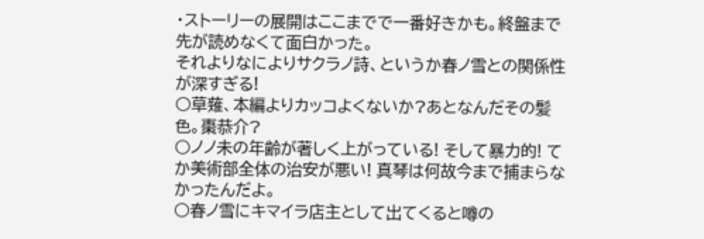・ストーリーの展開はここまでで一番好きかも。終盤まで先が読めなくて面白かった。
それよりなによりサクラノ詩、というか春ノ雪との関係性が深すぎる!
○草薙、本編よりカッコよくないか?あとなんだその髪色。棗恭介?
○ノノ未の年齢が著しく上がっている! そして暴力的! てか美術部全体の治安が悪い! 真琴は何故今まで捕まらなかったんだよ。
○春ノ雪にキマイラ店主として出てくると噂の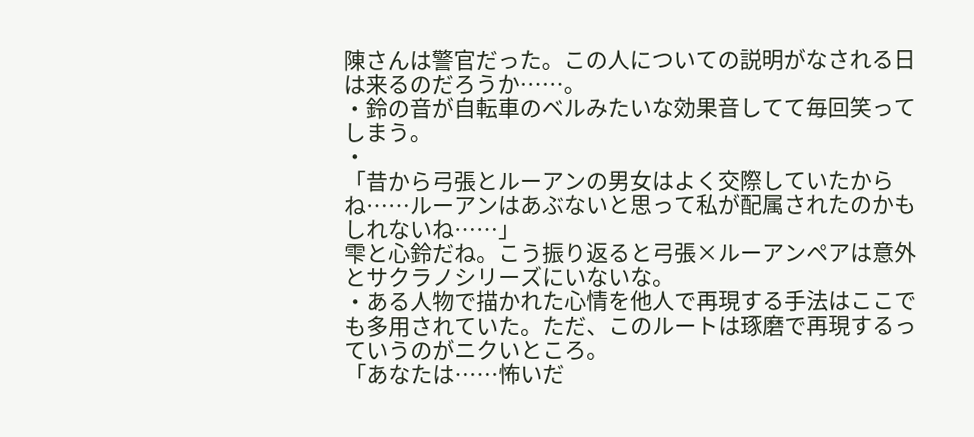陳さんは警官だった。この人についての説明がなされる日は来るのだろうか……。
・鈴の音が自転車のベルみたいな効果音してて毎回笑ってしまう。
・
「昔から弓張とルーアンの男女はよく交際していたからね……ルーアンはあぶないと思って私が配属されたのかもしれないね……」
雫と心鈴だね。こう振り返ると弓張×ルーアンペアは意外とサクラノシリーズにいないな。
・ある人物で描かれた心情を他人で再現する手法はここでも多用されていた。ただ、このルートは琢磨で再現するっていうのがニクいところ。
「あなたは……怖いだ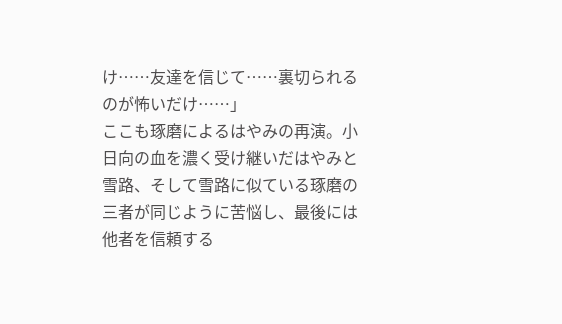け……友達を信じて……裏切られるのが怖いだけ……」
ここも琢磨によるはやみの再演。小日向の血を濃く受け継いだはやみと雪路、そして雪路に似ている琢磨の三者が同じように苦悩し、最後には他者を信頼する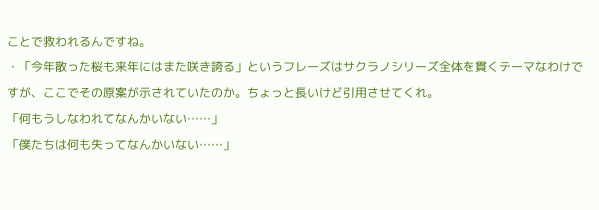ことで救われるんですね。
・「今年散った桜も来年にはまた咲き誇る」というフレーズはサクラノシリーズ全体を貫くテーマなわけですが、ここでその原案が示されていたのか。ちょっと長いけど引用させてくれ。
「何もうしなわれてなんかいない……」
「僕たちは何も失ってなんかいない……」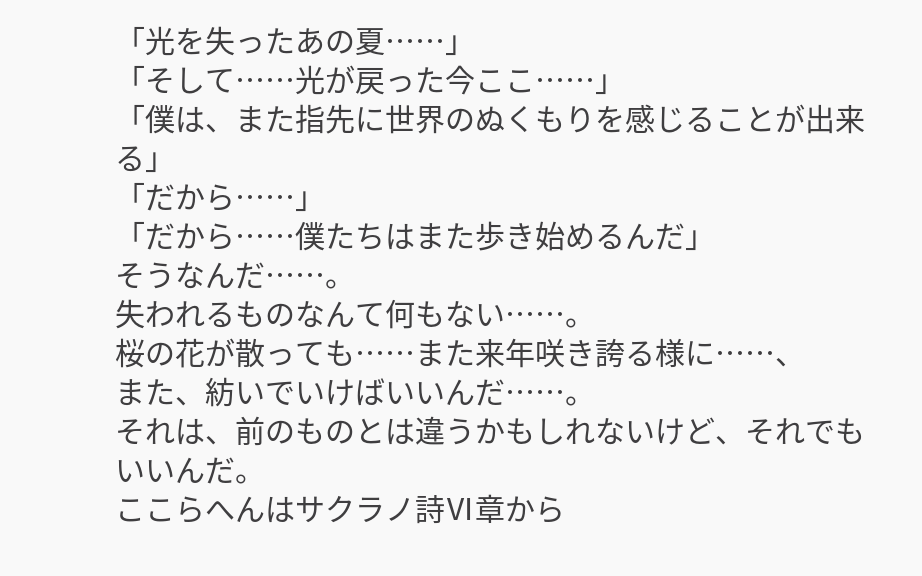「光を失ったあの夏……」
「そして……光が戻った今ここ……」
「僕は、また指先に世界のぬくもりを感じることが出来る」
「だから……」
「だから……僕たちはまた歩き始めるんだ」
そうなんだ……。
失われるものなんて何もない……。
桜の花が散っても……また来年咲き誇る様に……、
また、紡いでいけばいいんだ……。
それは、前のものとは違うかもしれないけど、それでもいいんだ。
ここらへんはサクラノ詩Ⅵ章から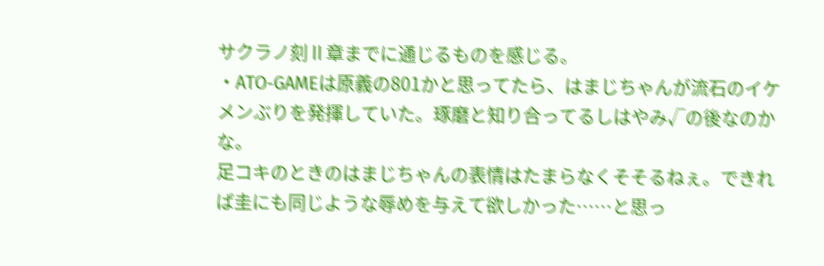サクラノ刻Ⅱ章までに通じるものを感じる。
・ATO-GAMEは原義の801かと思ってたら、はまじちゃんが流石のイケメンぶりを発揮していた。琢磨と知り合ってるしはやみ√の後なのかな。
足コキのときのはまじちゃんの表情はたまらなくそそるねぇ。できれば圭にも同じような辱めを与えて欲しかった……と思っ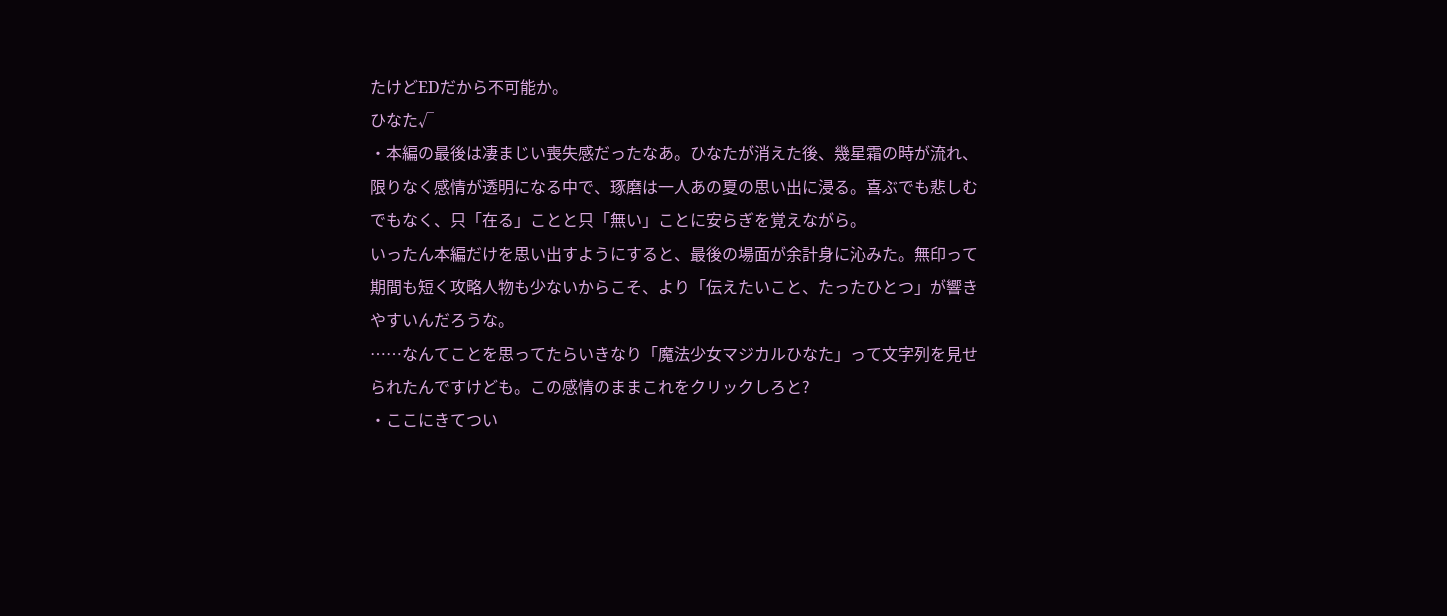たけどEDだから不可能か。
ひなた√
・本編の最後は凄まじい喪失感だったなあ。ひなたが消えた後、幾星霜の時が流れ、限りなく感情が透明になる中で、琢磨は一人あの夏の思い出に浸る。喜ぶでも悲しむでもなく、只「在る」ことと只「無い」ことに安らぎを覚えながら。
いったん本編だけを思い出すようにすると、最後の場面が余計身に沁みた。無印って期間も短く攻略人物も少ないからこそ、より「伝えたいこと、たったひとつ」が響きやすいんだろうな。
……なんてことを思ってたらいきなり「魔法少女マジカルひなた」って文字列を見せられたんですけども。この感情のままこれをクリックしろと?
・ここにきてつい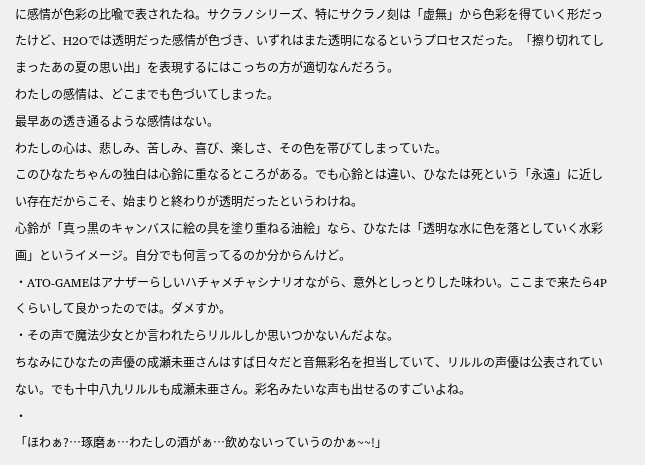に感情が色彩の比喩で表されたね。サクラノシリーズ、特にサクラノ刻は「虚無」から色彩を得ていく形だったけど、H2Oでは透明だった感情が色づき、いずれはまた透明になるというプロセスだった。「擦り切れてしまったあの夏の思い出」を表現するにはこっちの方が適切なんだろう。
わたしの感情は、どこまでも色づいてしまった。
最早あの透き通るような感情はない。
わたしの心は、悲しみ、苦しみ、喜び、楽しさ、その色を帯びてしまっていた。
このひなたちゃんの独白は心鈴に重なるところがある。でも心鈴とは違い、ひなたは死という「永遠」に近しい存在だからこそ、始まりと終わりが透明だったというわけね。
心鈴が「真っ黒のキャンバスに絵の具を塗り重ねる油絵」なら、ひなたは「透明な水に色を落としていく水彩画」というイメージ。自分でも何言ってるのか分からんけど。
・ATO-GAMEはアナザーらしいハチャメチャシナリオながら、意外としっとりした味わい。ここまで来たら4Pくらいして良かったのでは。ダメすか。
・その声で魔法少女とか言われたらリルルしか思いつかないんだよな。
ちなみにひなたの声優の成瀬未亜さんはすば日々だと音無彩名を担当していて、リルルの声優は公表されていない。でも十中八九リルルも成瀬未亜さん。彩名みたいな声も出せるのすごいよね。
・
「ほわぁ?…琢磨ぁ…わたしの酒がぁ…飲めないっていうのかぁ~~!」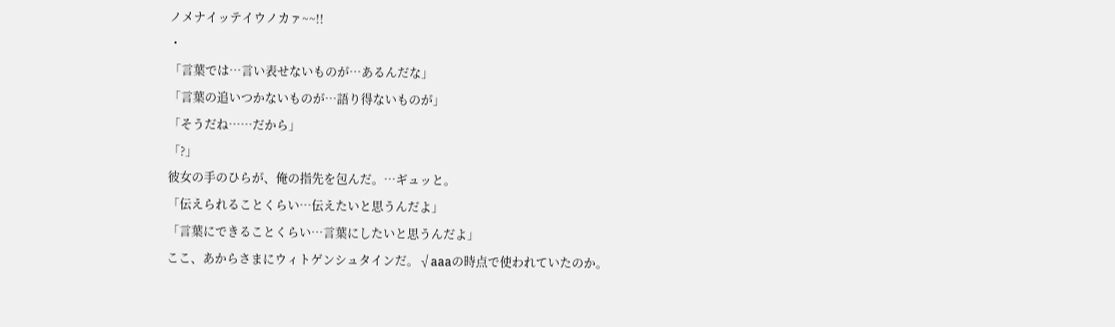ノメナイッテイウノカァ~~!!
・
「言葉では…言い表せないものが…あるんだな」
「言葉の追いつかないものが…語り得ないものが」
「そうだね……だから」
「?」
彼女の手のひらが、俺の指先を包んだ。…ギュッと。
「伝えられることくらい…伝えたいと思うんだよ」
「言葉にできることくらい…言葉にしたいと思うんだよ」
ここ、あからさまにウィトゲンシュタインだ。√aaaの時点で使われていたのか。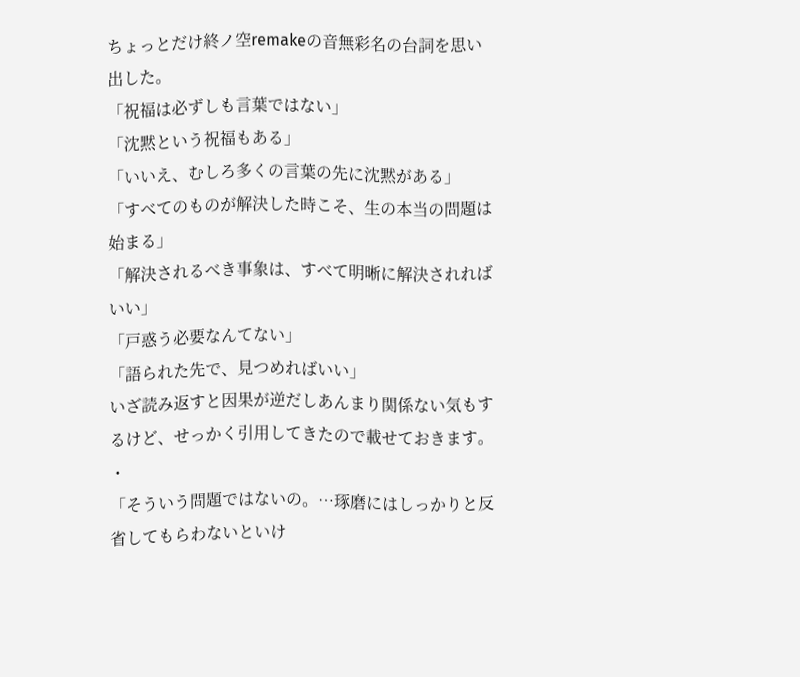ちょっとだけ終ノ空remakeの音無彩名の台詞を思い出した。
「祝福は必ずしも言葉ではない」
「沈黙という祝福もある」
「いいえ、むしろ多くの言葉の先に沈黙がある」
「すべてのものが解決した時こそ、生の本当の問題は始まる」
「解決されるべき事象は、すべて明晰に解決されればいい」
「戸惑う必要なんてない」
「語られた先で、見つめればいい」
いざ読み返すと因果が逆だしあんまり関係ない気もするけど、せっかく引用してきたので載せておきます。
・
「そういう問題ではないの。…琢磨にはしっかりと反省してもらわないといけ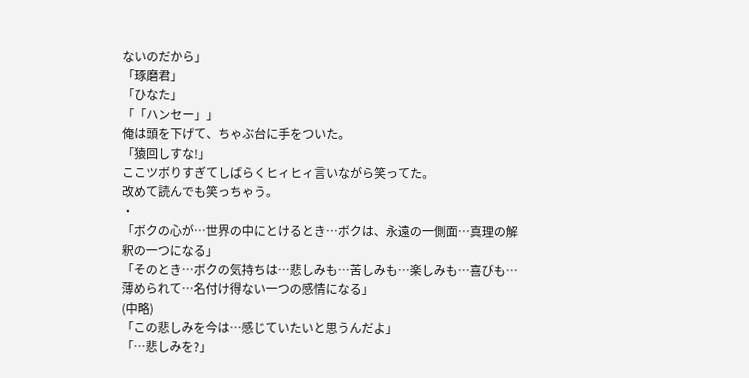ないのだから」
「琢磨君」
「ひなた」
「「ハンセー」」
俺は頭を下げて、ちゃぶ台に手をついた。
「猿回しすな!」
ここツボりすぎてしばらくヒィヒィ言いながら笑ってた。
改めて読んでも笑っちゃう。
・
「ボクの心が…世界の中にとけるとき…ボクは、永遠の一側面…真理の解釈の一つになる」
「そのとき…ボクの気持ちは…悲しみも…苦しみも…楽しみも…喜びも…薄められて…名付け得ない一つの感情になる」
(中略)
「この悲しみを今は…感じていたいと思うんだよ」
「…悲しみを?」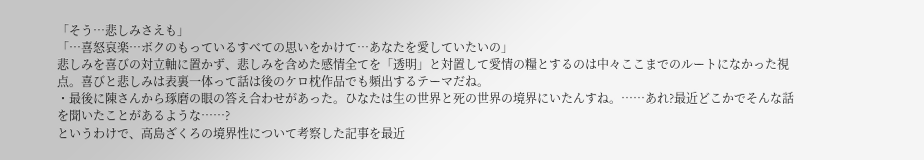「そう…悲しみさえも」
「…喜怒哀楽…ボクのもっているすべての思いをかけて…あなたを愛していたいの」
悲しみを喜びの対立軸に置かず、悲しみを含めた感情全てを「透明」と対置して愛情の糧とするのは中々ここまでのルートになかった視点。喜びと悲しみは表裏一体って話は後のケロ枕作品でも頻出するテーマだね。
・最後に陳さんから琢磨の眼の答え合わせがあった。ひなたは生の世界と死の世界の境界にいたんすね。……あれ?最近どこかでそんな話を聞いたことがあるような……?
というわけで、高島ざくろの境界性について考察した記事を最近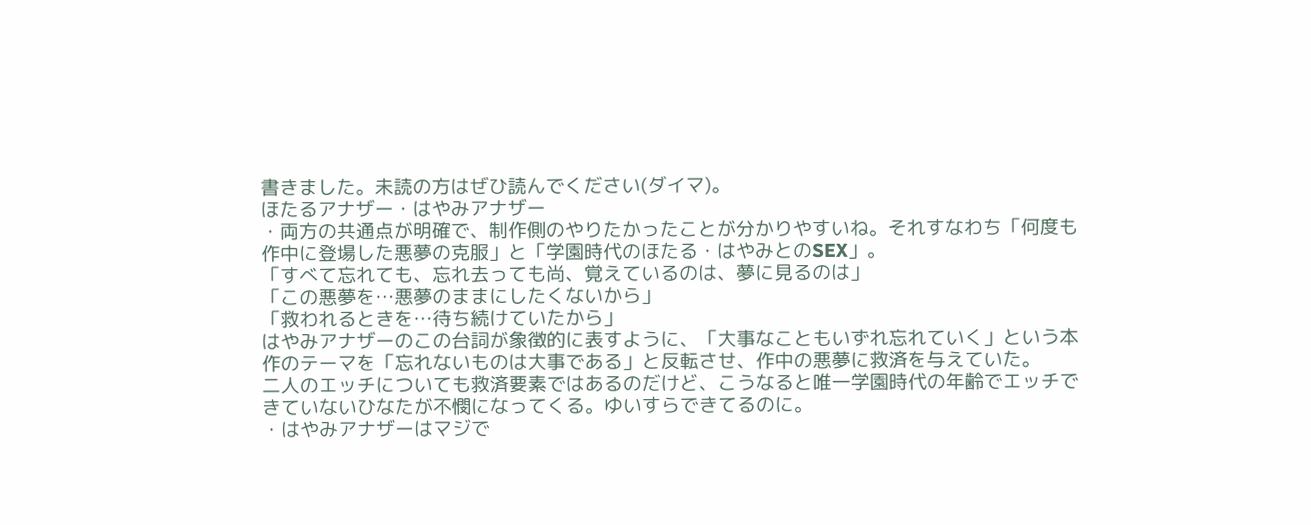書きました。未読の方はぜひ読んでください(ダイマ)。
ほたるアナザー・はやみアナザー
・両方の共通点が明確で、制作側のやりたかったことが分かりやすいね。それすなわち「何度も作中に登場した悪夢の克服」と「学園時代のほたる・はやみとのSEX」。
「すべて忘れても、忘れ去っても尚、覚えているのは、夢に見るのは」
「この悪夢を…悪夢のままにしたくないから」
「救われるときを…待ち続けていたから」
はやみアナザーのこの台詞が象徴的に表すように、「大事なこともいずれ忘れていく」という本作のテーマを「忘れないものは大事である」と反転させ、作中の悪夢に救済を与えていた。
二人のエッチについても救済要素ではあるのだけど、こうなると唯一学園時代の年齢でエッチできていないひなたが不憫になってくる。ゆいすらできてるのに。
・はやみアナザーはマジで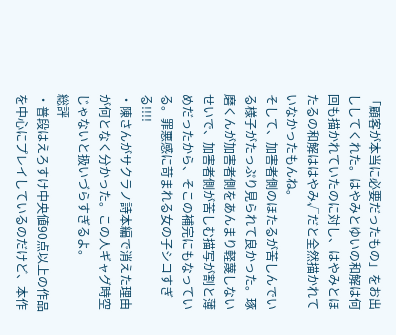「顧客が本当に必要だったもの」をお出ししてくれた。はやみとゆいの和解は何回も描かれていたのに対し、はやみとほたるの和解ははやみ√だと全然描かれていなかったもんね。
そして、加害者側のほたるが苦しんでいる様子がたっぷり見られて良かった。琢磨くんが加害者側をあんまり軽蔑しないせいで、加害者側が苦しむ描写が割と薄めだったから、そこの補完にもなっている。罪悪感に苛まれる女の子シコすぎる!!!!
・陳さんがサクラノ詩本編で消えた理由が何となく分かった。この人ギャグ時空じゃないと扱いづらすぎるよ。
総評
・普段はえろすけ中央値90点以上の作品を中心にプレイしているのだけど、本作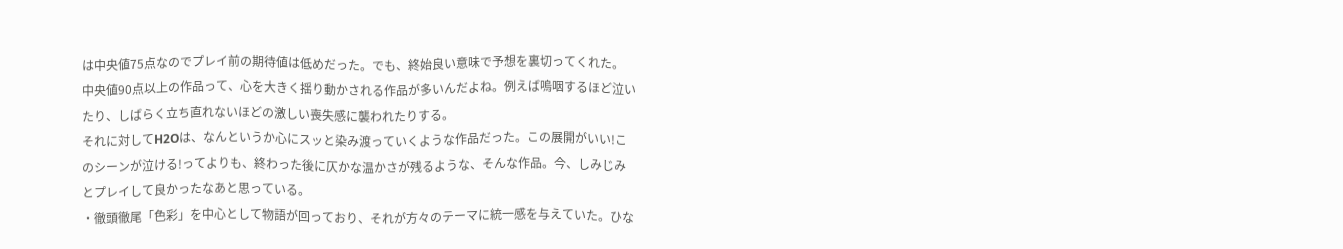は中央値75点なのでプレイ前の期待値は低めだった。でも、終始良い意味で予想を裏切ってくれた。
中央値90点以上の作品って、心を大きく揺り動かされる作品が多いんだよね。例えば嗚咽するほど泣いたり、しばらく立ち直れないほどの激しい喪失感に襲われたりする。
それに対してH2Oは、なんというか心にスッと染み渡っていくような作品だった。この展開がいい!このシーンが泣ける!ってよりも、終わった後に仄かな温かさが残るような、そんな作品。今、しみじみとプレイして良かったなあと思っている。
・徹頭徹尾「色彩」を中心として物語が回っており、それが方々のテーマに統一感を与えていた。ひな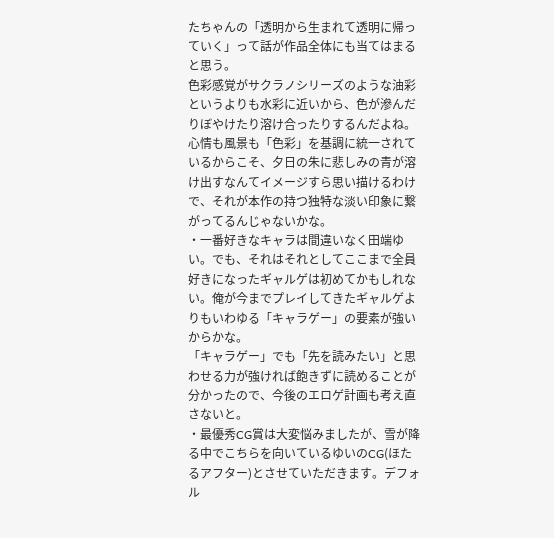たちゃんの「透明から生まれて透明に帰っていく」って話が作品全体にも当てはまると思う。
色彩感覚がサクラノシリーズのような油彩というよりも水彩に近いから、色が滲んだりぼやけたり溶け合ったりするんだよね。心情も風景も「色彩」を基調に統一されているからこそ、夕日の朱に悲しみの青が溶け出すなんてイメージすら思い描けるわけで、それが本作の持つ独特な淡い印象に繋がってるんじゃないかな。
・一番好きなキャラは間違いなく田端ゆい。でも、それはそれとしてここまで全員好きになったギャルゲは初めてかもしれない。俺が今までプレイしてきたギャルゲよりもいわゆる「キャラゲー」の要素が強いからかな。
「キャラゲー」でも「先を読みたい」と思わせる力が強ければ飽きずに読めることが分かったので、今後のエロゲ計画も考え直さないと。
・最優秀CG賞は大変悩みましたが、雪が降る中でこちらを向いているゆいのCG(ほたるアフター)とさせていただきます。デフォル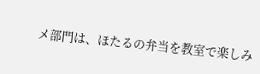メ部門は、ほたるの弁当を教室で楽しみ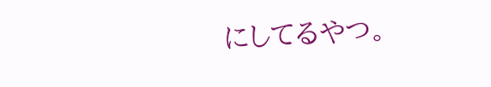にしてるやつ。